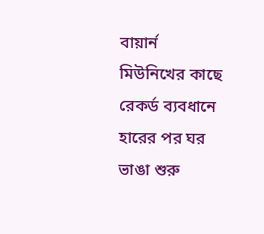বায়ার্ন মিউনিখের কাছে রেকর্ড ব্যবধানে হারের পর ঘর ভাঙা শুরু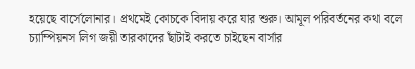হয়েছে বার্সেলোনার। প্রথমেই কোচকে বিদায় করে যার শুরু। আমূল পরিবর্তনের কথা বলে চ্যাম্পিয়নস লিগ জয়ী তারকাদের ছাঁটাই করতে চাইছেন বার্সার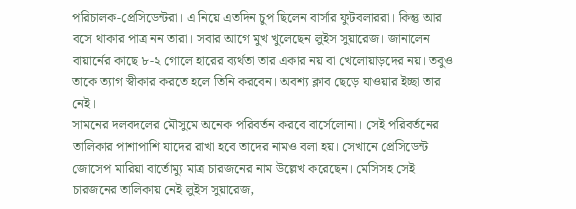পরিচালক-প্রেসিডেন্টরা। এ নিয়ে এতদিন চুপ ছিলেন বার্সার ফুটবলাররা। কিন্তু আর বসে থাকার পাত্র নন তারা। সবার আগে মুখ খুলেছেন লুইস সুয়ারেজ। জানালেন বায়ার্নের কাছে ৮-২ গোলে হারের ব্যর্থতা তার একার নয় বা খেলোয়াড়দের নয়। তবুও তাকে ত্যাগ স্বীকার করতে হলে তিনি করবেন। অবশ্য ক্লাব ছেড়ে যাওয়ার ইচ্ছা তার নেই।
সামনের দলবদলের মৌসুমে অনেক পরিবর্তন করবে বার্সেলোনা। সেই পরিবর্তনের তালিকার পাশাপাশি যাদের রাখা হবে তাদের নামও বলা হয়। সেখানে প্রেসিডেন্ট জোসেপ মারিয়া বার্তোম্যু মাত্র চারজনের নাম উল্লেখ করেছেন। মেসিসহ সেই চারজনের তালিকায় নেই লুইস সুয়ারেজ,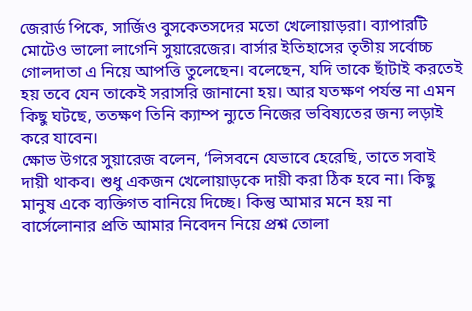জেরার্ড পিকে, সার্জিও বুসকেতসদের মতো খেলোয়াড়রা। ব্যাপারটি মোটেও ভালো লাগেনি সুয়ারেজের। বার্সার ইতিহাসের তৃতীয় সর্বোচ্চ গোলদাতা এ নিয়ে আপত্তি তুলেছেন। বলেছেন, যদি তাকে ছাঁটাই করতেই হয় তবে যেন তাকেই সরাসরি জানানো হয়। আর যতক্ষণ পর্যন্ত না এমন কিছু ঘটছে, ততক্ষণ তিনি ক্যাম্প ন্যুতে নিজের ভবিষ্যতের জন্য লড়াই করে যাবেন।
ক্ষোভ উগরে সুয়ারেজ বলেন, ‘লিসবনে যেভাবে হেরেছি, তাতে সবাই দায়ী থাকব। শুধু একজন খেলোয়াড়কে দায়ী করা ঠিক হবে না। কিছু মানুষ একে ব্যক্তিগত বানিয়ে দিচ্ছে। কিন্তু আমার মনে হয় না বার্সেলোনার প্রতি আমার নিবেদন নিয়ে প্রশ্ন তোলা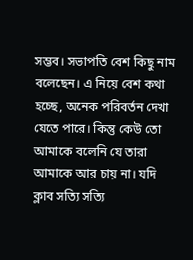সম্ভব। সভাপতি বেশ কিছু নাম বলেছেন। এ নিয়ে বেশ কথা হচ্ছে, অনেক পরিবর্তন দেখা যেতে পারে। কিন্তু কেউ তো আমাকে বলেনি যে তারা আমাকে আর চায় না। যদি ক্লাব সত্যি সত্যি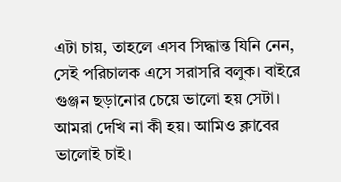এটা চায়, তাহলে এসব সিদ্ধান্ত যিনি নেন, সেই পরিচালক এসে সরাসরি বলুক। বাইরে গুঞ্জন ছড়ানোর চেয়ে ভালো হয় সেটা। আমরা দেখি না কী হয়। আমিও ক্লাবের ভালোই চাই।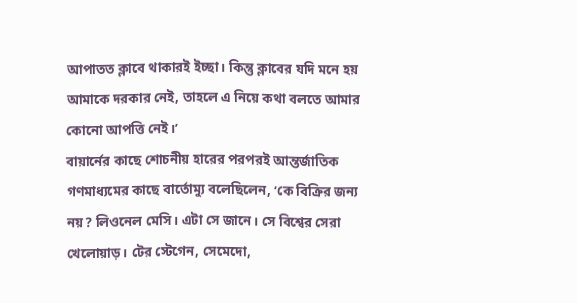আপাতত ক্লাবে থাকারই ইচ্ছা। কিন্তু ক্লাবের যদি মনে হয় আমাকে দরকার নেই, তাহলে এ নিয়ে কথা বলতে আমার কোনো আপত্তি নেই।’
বায়ার্নের কাছে শোচনীয় হারের পরপরই আন্তর্জাতিক গণমাধ্যমের কাছে বার্তোম্যু বলেছিলেন, ‘কে বিক্রির জন্য নয়? লিওনেল মেসি। এটা সে জানে। সে বিশ্বের সেরা খেলোয়াড়। টের স্টেগেন, সেমেদো,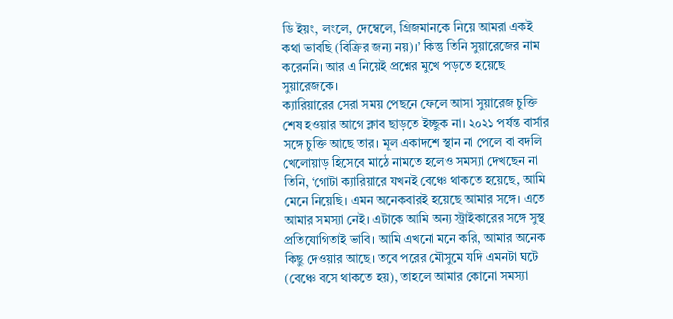ডি ইয়ং, লংলে, দেম্বেলে, গ্রিজমানকে নিয়ে আমরা একই কথা ভাবছি (বিক্রির জন্য নয়)।’ কিন্তু তিনি সুয়ারেজের নাম করেননি। আর এ নিয়েই প্রশ্নের মুখে পড়তে হয়েছে সুয়ারেজকে।
ক্যারিয়ারের সেরা সময় পেছনে ফেলে আসা সুয়ারেজ চুক্তি শেষ হওয়ার আগে ক্লাব ছাড়তে ইচ্ছুক না। ২০২১ পর্যন্ত বার্সার সঙ্গে চুক্তি আছে তার। মূল একাদশে স্থান না পেলে বা বদলি খেলোয়াড় হিসেবে মাঠে নামতে হলেও সমস্যা দেখছেন না তিনি, ‘গোটা ক্যারিয়ারে যখনই বেঞ্চে থাকতে হয়েছে, আমি মেনে নিয়েছি। এমন অনেকবারই হয়েছে আমার সঙ্গে। এতে আমার সমস্যা নেই। এটাকে আমি অন্য স্ট্রাইকারের সঙ্গে সুস্থ প্রতিযোগিতাই ভাবি। আমি এখনো মনে করি, আমার অনেক কিছু দেওয়ার আছে। তবে পরের মৌসুমে যদি এমনটা ঘটে (বেঞ্চে বসে থাকতে হয়), তাহলে আমার কোনো সমস্যা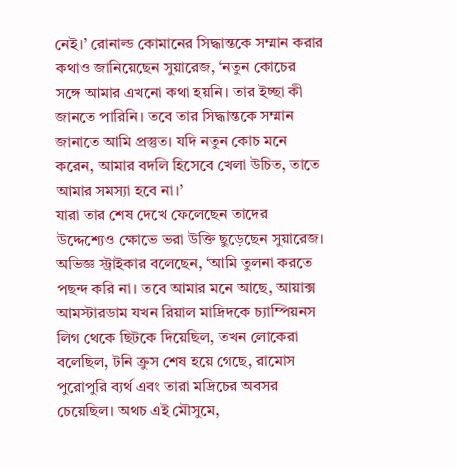নেই।’ রোনাল্ড কোমানের সিদ্ধান্তকে সম্মান করার কথাও জানিয়েছেন সুয়ারেজ, ‘নতুন কোচের সঙ্গে আমার এখনো কথা হয়নি। তার ইচ্ছা কী জানতে পারিনি। তবে তার সিদ্ধান্তকে সম্মান জানাতে আমি প্রস্তুত। যদি নতুন কোচ মনে করেন, আমার বদলি হিসেবে খেলা উচিত, তাতে আমার সমস্যা হবে না।’
যারা তার শেষ দেখে ফেলেছেন তাদের উদ্দেশ্যেও ক্ষোভে ভরা উক্তি ছুড়েছেন সুয়ারেজ। অভিজ্ঞ স্ট্রাইকার বলেছেন, ‘আমি তুলনা করতে পছন্দ করি না। তবে আমার মনে আছে, আয়াক্স আমস্টারডাম যখন রিয়াল মাদ্রিদকে চ্যাম্পিয়নস লিগ থেকে ছিটকে দিয়েছিল, তখন লোকেরা বলেছিল, টনি ক্রুস শেষ হয়ে গেছে, রামোস পুরোপুরি ব্যর্থ এবং তারা মদ্রিচের অবসর চেয়েছিল। অথচ এই মৌসুমে,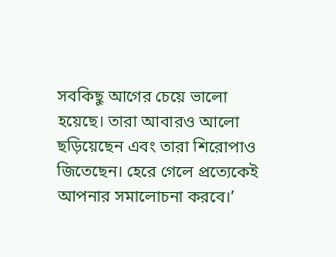সবকিছু আগের চেয়ে ভালো হয়েছে। তারা আবারও আলো ছড়িয়েছেন এবং তারা শিরোপাও জিতেছেন। হেরে গেলে প্রত্যেকেই আপনার সমালোচনা করবে।’